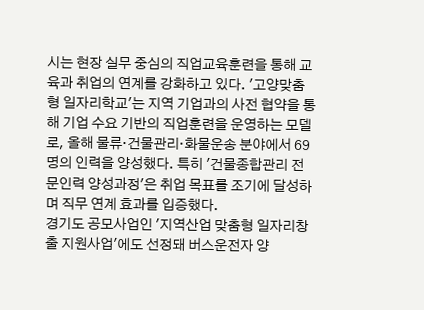시는 현장 실무 중심의 직업교육훈련을 통해 교육과 취업의 연계를 강화하고 있다. '고양맞춤형 일자리학교'는 지역 기업과의 사전 협약을 통해 기업 수요 기반의 직업훈련을 운영하는 모델로, 올해 물류·건물관리·화물운송 분야에서 69명의 인력을 양성했다. 특히 '건물종합관리 전문인력 양성과정'은 취업 목표를 조기에 달성하며 직무 연계 효과를 입증했다.
경기도 공모사업인 '지역산업 맞춤형 일자리창출 지원사업'에도 선정돼 버스운전자 양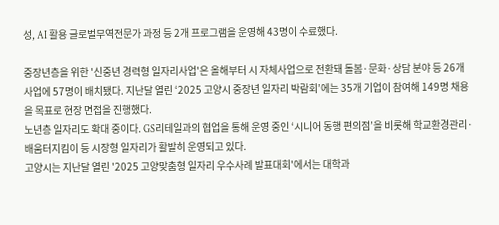성, AI 활용 글로벌무역전문가 과정 등 2개 프로그램을 운영해 43명이 수료했다.

중장년층을 위한 '신중년 경력형 일자리사업'은 올해부터 시 자체사업으로 전환돼 돌봄·문화·상담 분야 등 26개 사업에 57명이 배치됐다. 지난달 열린 ‘2025 고양시 중장년 일자리 박람회’에는 35개 기업이 참여해 149명 채용을 목표로 현장 면접을 진행했다.
노년층 일자리도 확대 중이다. GS리테일과의 협업을 통해 운영 중인 ‘시니어 동행 편의점’을 비롯해 학교환경관리·배움터지킴이 등 시장형 일자리가 활발히 운영되고 있다.
고양시는 지난달 열린 '2025 고양맞춤형 일자리 우수사례 발표대회'에서는 대학과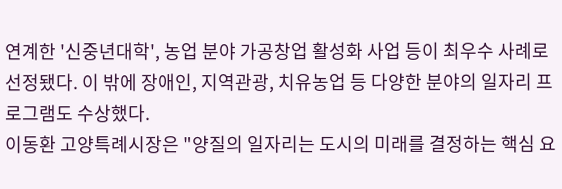연계한 '신중년대학', 농업 분야 가공창업 활성화 사업 등이 최우수 사례로 선정됐다. 이 밖에 장애인, 지역관광, 치유농업 등 다양한 분야의 일자리 프로그램도 수상했다.
이동환 고양특례시장은 "양질의 일자리는 도시의 미래를 결정하는 핵심 요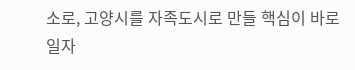소로, 고양시를 자족도시로 만들 핵심이 바로 일자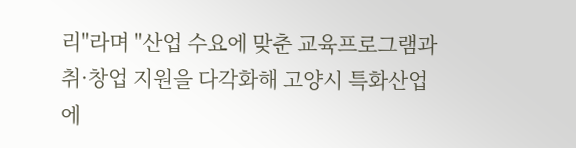리"라며 "산업 수요에 맞춘 교육프로그램과 취·창업 지원을 다각화해 고양시 특화산업에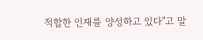적합한 인재를 양성하고 있다"고 말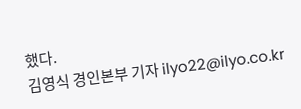했다.
김영식 경인본부 기자 ilyo22@ilyo.co.kr